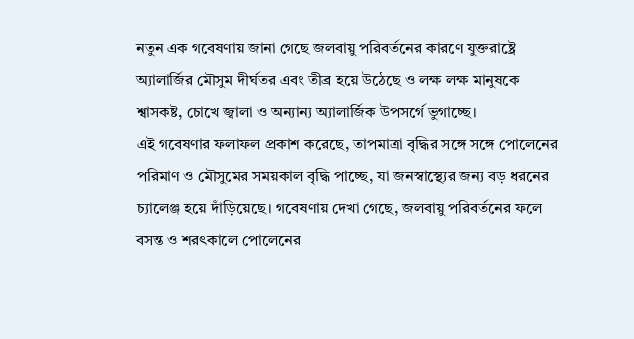নতুন এক গবেষণায় জানা গেছে জলবায়ু পরিবর্তনের কারণে যুক্তরাষ্ট্রে অ্যালার্জির মৌসুম দীর্ঘতর এবং তীব্র হয়ে উঠেছে ও লক্ষ লক্ষ মানুষকে শ্বাসকষ্ট, চোখে জ্বালা ও অন্যান্য অ্যালার্জিক উপসর্গে ভুগাচ্ছে।
এই গবেষণার ফলাফল প্রকাশ করেছে, তাপমাত্রা বৃদ্ধির সঙ্গে সঙ্গে পোলেনের পরিমাণ ও মৌসুমের সময়কাল বৃদ্ধি পাচ্ছে, যা জনস্বাস্থ্যের জন্য বড় ধরনের চ্যালেঞ্জ হয়ে দাঁড়িয়েছে। গবেষণায় দেখা গেছে, জলবায়ু পরিবর্তনের ফলে বসন্ত ও শরৎকালে পোলেনের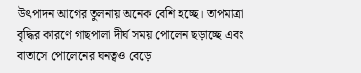উৎপাদন আগের তুলনায় অনেক বেশি হচ্ছে। তাপমাত্রা বৃদ্ধির কারণে গাছপালা দীর্ঘ সময় পোলেন ছড়াচ্ছে এবং বাতাসে পোলেনের ঘনত্বও বেড়ে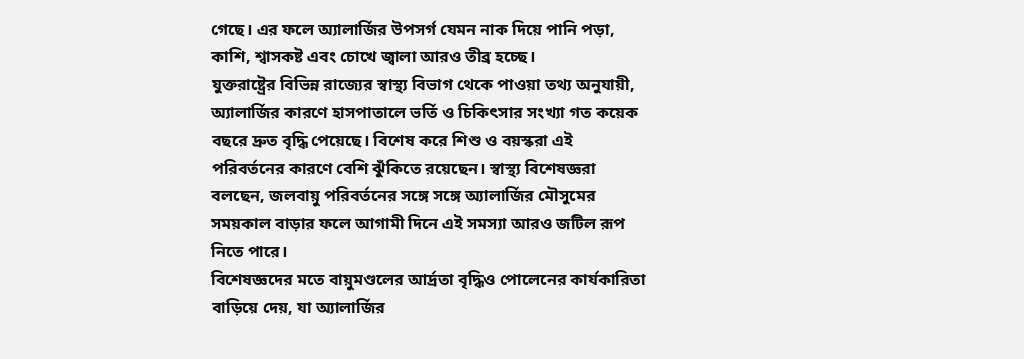গেছে। এর ফলে অ্যালার্জির উপসর্গ যেমন নাক দিয়ে পানি পড়া, কাশি, শ্বাসকষ্ট এবং চোখে জ্বালা আরও তীব্র হচ্ছে।
যুক্তরাষ্ট্রের বিভিন্ন রাজ্যের স্বাস্থ্য বিভাগ থেকে পাওয়া তথ্য অনুযায়ী, অ্যালার্জির কারণে হাসপাতালে ভর্তি ও চিকিৎসার সংখ্যা গত কয়েক বছরে দ্রুত বৃদ্ধি পেয়েছে। বিশেষ করে শিশু ও বয়স্করা এই পরিবর্তনের কারণে বেশি ঝুঁকিতে রয়েছেন। স্বাস্থ্য বিশেষজ্ঞরা বলছেন, জলবায়ু পরিবর্তনের সঙ্গে সঙ্গে অ্যালার্জির মৌসুমের সময়কাল বাড়ার ফলে আগামী দিনে এই সমস্যা আরও জটিল রূপ নিতে পারে।
বিশেষজ্ঞদের মতে বায়ুমণ্ডলের আর্দ্রতা বৃদ্ধিও পোলেনের কার্যকারিতা বাড়িয়ে দেয়, যা অ্যালার্জির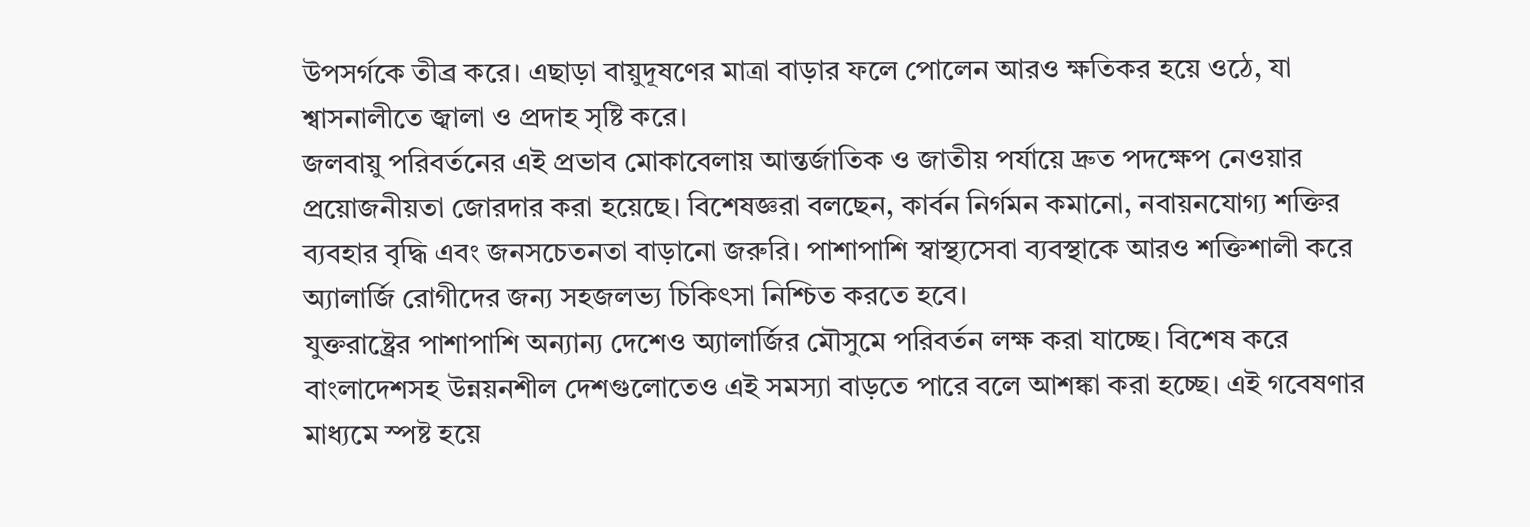উপসর্গকে তীব্র করে। এছাড়া বায়ুদূষণের মাত্রা বাড়ার ফলে পোলেন আরও ক্ষতিকর হয়ে ওঠে, যা শ্বাসনালীতে জ্বালা ও প্রদাহ সৃষ্টি করে।
জলবায়ু পরিবর্তনের এই প্রভাব মোকাবেলায় আন্তর্জাতিক ও জাতীয় পর্যায়ে দ্রুত পদক্ষেপ নেওয়ার প্রয়োজনীয়তা জোরদার করা হয়েছে। বিশেষজ্ঞরা বলছেন, কার্বন নির্গমন কমানো, নবায়নযোগ্য শক্তির ব্যবহার বৃদ্ধি এবং জনসচেতনতা বাড়ানো জরুরি। পাশাপাশি স্বাস্থ্যসেবা ব্যবস্থাকে আরও শক্তিশালী করে অ্যালার্জি রোগীদের জন্য সহজলভ্য চিকিৎসা নিশ্চিত করতে হবে।
যুক্তরাষ্ট্রের পাশাপাশি অন্যান্য দেশেও অ্যালার্জির মৌসুমে পরিবর্তন লক্ষ করা যাচ্ছে। বিশেষ করে বাংলাদেশসহ উন্নয়নশীল দেশগুলোতেও এই সমস্যা বাড়তে পারে বলে আশঙ্কা করা হচ্ছে। এই গবেষণার মাধ্যমে স্পষ্ট হয়ে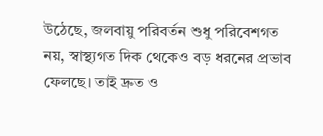উঠেছে, জলবায়ু পরিবর্তন শুধু পরিবেশগত নয়, স্বাস্থ্যগত দিক থেকেও বড় ধরনের প্রভাব ফেলছে। তাই দ্রুত ও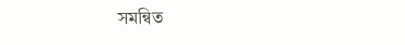সমন্বিত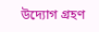উদ্যোগ গ্রহণ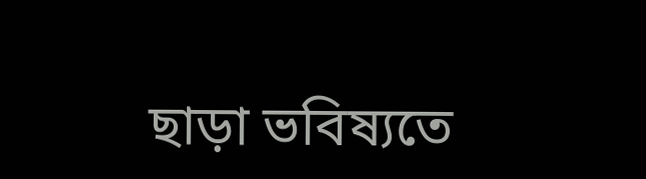ছাড়া ভবিষ্যতে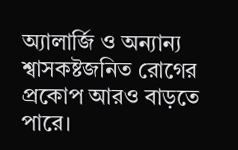অ্যালার্জি ও অন্যান্য শ্বাসকষ্টজনিত রোগের প্রকোপ আরও বাড়তে পারে।